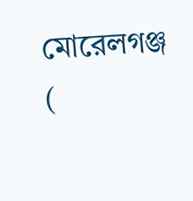মোরেলগঞ্জ (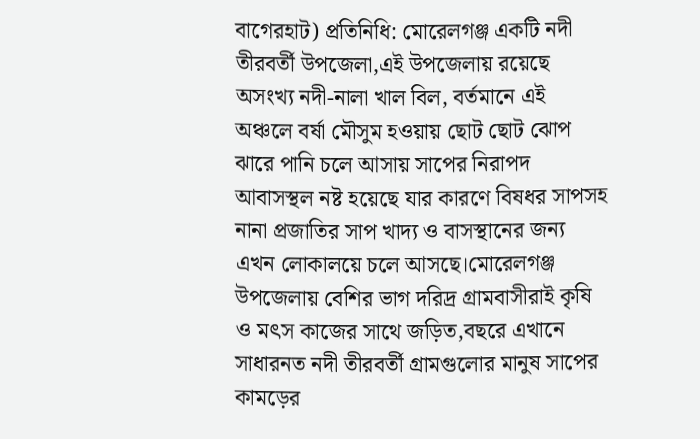বাগেরহাট) প্রতিনিধি: মোরেলগঞ্জ একটি নদী তীরবর্তী উপজেলা,এই উপজেলায় রয়েছে অসংখ্য নদী-নালা খাল বিল, বর্তমানে এই অঞ্চলে বর্ষা মৌসুম হওয়ায় ছোট ছোট ঝোপ ঝারে পানি চলে আসায় সাপের নিরাপদ আবাসস্থল নষ্ট হয়েছে যার কারণে বিষধর সাপসহ নানা প্রজাতির সাপ খাদ্য ও বাসস্থানের জন্য এখন লোকালয়ে চলে আসছে।মোরেলগঞ্জ উপজেলায় বেশির ভাগ দরিদ্র গ্রামবাসীরাই কৃষি ও মৎস কাজের সাথে জড়িত,বছরে এখানে সাধারনত নদী তীরবর্তী গ্রামগুলোর মানুষ সাপের কামড়ের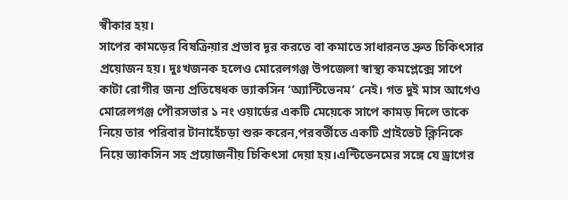স্বীকার হয়।
সাপের কামড়ের বিষক্রিয়ার প্রভাব দূর করতে বা কমাতে সাধারনত দ্রুত চিকিৎসার প্রয়োজন হয়। দুঃখজনক হলেও মোরেলগঞ্জ উপজেলা স্বাস্থ্য কমপ্লেক্সে সাপে কাটা রোগীর জন্য প্রতিষেধক ভ্যাকসিন ‘অ্যান্টিভেনম’ নেই। গত দুই মাস আগেও মোরেলগঞ্জ পৌরসভার ১ নং ওয়ার্ডের একটি মেয়েকে সাপে কামড় দিলে তাকে নিয়ে তার পরিবার টানাহেঁচড়া শুরু করেন,পরবর্তীতে একটি প্রাইভেট ক্লিনিকে নিয়ে ভ্যাকসিন সহ প্রয়োজনীয় চিকিৎসা দেয়া হয়।এন্টিভেনমের সঙ্গে যে ড্রাগের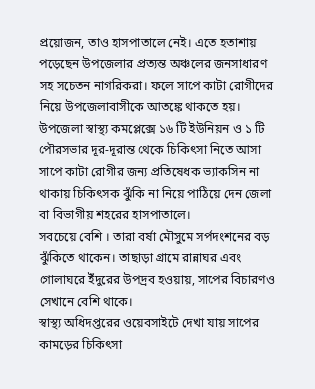প্রয়োজন, তাও হাসপাতালে নেই। এতে হতাশায় পড়েছেন উপজেলার প্রত্যন্ত অঞ্চলের জনসাধারণ সহ সচেতন নাগরিকরা। ফলে সাপে কাটা রোগীদের নিয়ে উপজেলাবাসীকে আতঙ্কে থাকতে হয়।
উপজেলা স্বাস্থ্য কমপ্লেক্সে ১৬ টি ইউনিয়ন ও ১ টি পৌরসভার দূর-দূরান্ত থেকে চিকিৎসা নিতে আসা সাপে কাটা রোগীর জন্য প্রতিষেধক ভ্যাকসিন না থাকায় চিকিৎসক ঝুঁকি না নিয়ে পাঠিয়ে দেন জেলা বা বিভাগীয় শহরের হাসপাতালে।
সবচেয়ে বেশি । তারা বর্ষা মৌসুমে সর্পদংশনের বড় ঝুঁকিতে থাকেন। তাছাড়া গ্রামে রান্নাঘর এবং গোলাঘরে ইঁদুরের উপদ্রব হওয়ায়, সাপের বিচারণও সেখানে বেশি থাকে।
স্বাস্থ্য অধিদপ্তরের ওয়েবসাইটে দেখা যায় সাপের কামড়ের চিকিৎসা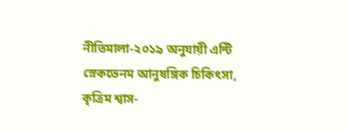নীতিমালা-২০১৯ অনুযায়ী এন্টি স্নেকভেনম আনুষঙ্গিক চিকিৎসা, কৃত্রিম শ্বাস-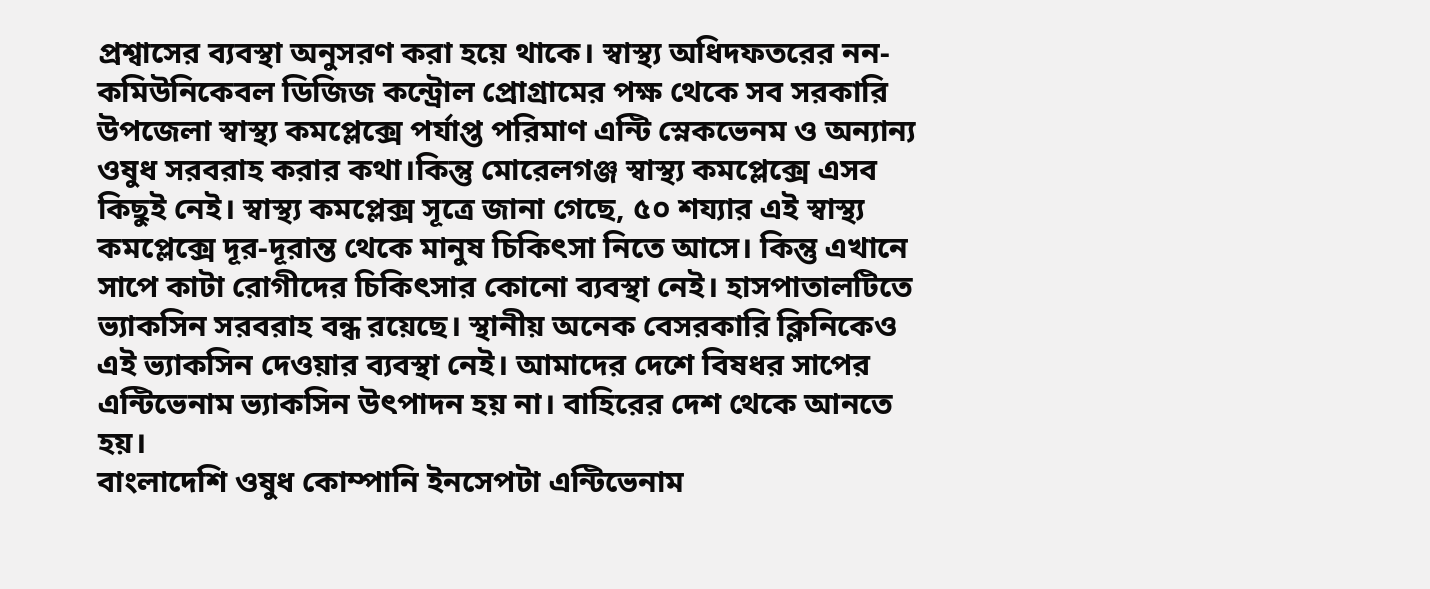প্রশ্বাসের ব্যবস্থা অনুসরণ করা হয়ে থাকে। স্বাস্থ্য অধিদফতরের নন-কমিউনিকেবল ডিজিজ কন্ট্রোল প্রোগ্রামের পক্ষ থেকে সব সরকারি উপজেলা স্বাস্থ্য কমপ্লেক্সে পর্যাপ্ত পরিমাণ এন্টি স্নেকভেনম ও অন্যান্য ওষুধ সরবরাহ করার কথা।কিন্তু মোরেলগঞ্জ স্বাস্থ্য কমপ্লেক্সে এসব কিছুই নেই। স্বাস্থ্য কমপ্লেক্স সূত্রে জানা গেছে, ৫০ শয্যার এই স্বাস্থ্য কমপ্লেক্সে দূর-দূরান্ত থেকে মানুষ চিকিৎসা নিতে আসে। কিন্তু এখানে সাপে কাটা রোগীদের চিকিৎসার কোনো ব্যবস্থা নেই। হাসপাতালটিতে ভ্যাকসিন সরবরাহ বন্ধ রয়েছে। স্থানীয় অনেক বেসরকারি ক্লিনিকেও এই ভ্যাকসিন দেওয়ার ব্যবস্থা নেই। আমাদের দেশে বিষধর সাপের এন্টিভেনাম ভ্যাকসিন উৎপাদন হয় না। বাহিরের দেশ থেকে আনতে হয়।
বাংলাদেশি ওষুধ কোম্পানি ইনসেপটা এন্টিভেনাম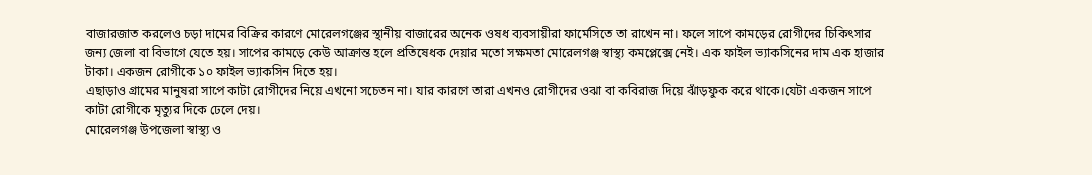বাজারজাত করলেও চড়া দামের বিক্রির কারণে মোরেলগঞ্জের স্থানীয় বাজারের অনেক ওষধ ব্যবসায়ীরা ফার্মেসিতে তা রাখেন না। ফলে সাপে কামড়ের রোগীদের চিকিৎসার জন্য জেলা বা বিভাগে যেতে হয়। সাপের কামড়ে কেউ আক্রান্ত হলে প্রতিষেধক দেয়ার মতো সক্ষমতা মোরেলগঞ্জ স্বাস্থ্য কমপ্লেক্সে নেই। এক ফাইল ভ্যাকসিনের দাম এক হাজার টাকা। একজন রোগীকে ১০ ফাইল ভ্যাকসিন দিতে হয়।
এছাড়াও গ্রামের মানুষরা সাপে কাটা রোগীদের নিয়ে এখনো সচেতন না। যার কারণে তারা এখনও রোগীদের ওঝা বা কবিরাজ দিয়ে ঝাঁড়ফুক করে থাকে।যেটা একজন সাপে কাটা রোগীকে মৃত্যুর দিকে ঢেলে দেয়।
মোরেলগঞ্জ উপজেলা স্বাস্থ্য ও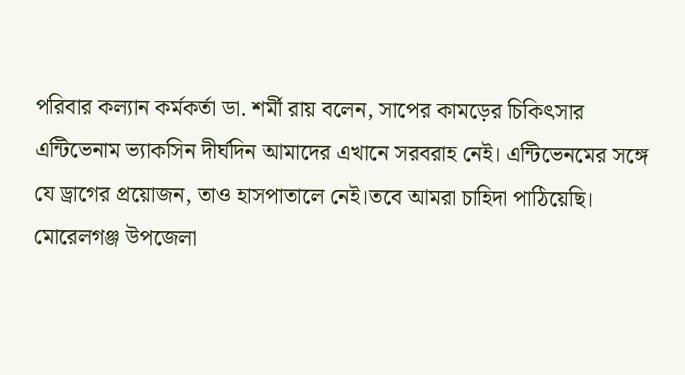পরিবার কল্যান কর্মকর্তা ডা. শর্মী রায় বলেন, সাপের কামড়ের চিকিৎসার এন্টিভেনাম ভ্যাকসিন দীর্ঘদিন আমাদের এখানে সরবরাহ নেই। এন্টিভেনমের সঙ্গে যে ড্রাগের প্রয়োজন, তাও হাসপাতালে নেই।তবে আমরা চাহিদা পাঠিয়েছি।
মোরেলগঞ্জ উপজেলা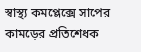স্বাস্থ্য কমপ্লেক্সে সাপের কামড়ের প্রতিশেধক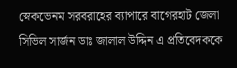স্নেকভেনম সরবরাহের ব্যাপারে বাগেরহাট জেলা সিভিল সার্জন ডাঃ জালাল উদ্দিন এ প্রতিবেদককে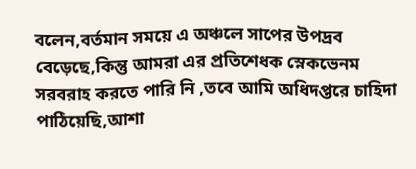বলেন,বর্তমান সময়ে এ অঞ্চলে সাপের উপদ্রব বেড়েছে,কিন্তু আমরা এর প্রতিশেধক স্নেকভেনম সরবরাহ করতে পারি নি ,তবে আমি অধিদপ্তরে চাহিদা পাঠিয়েছি,আশা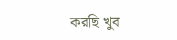করছি খুব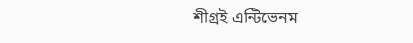শীগ্রই এন্টিভেনম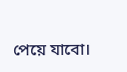পেয়ে যাবো।